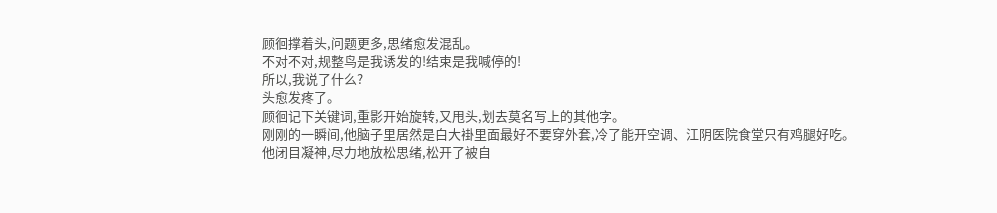顾徊撑着头,问题更多,思绪愈发混乱。
不对不对,规整鸟是我诱发的!结束是我喊停的!
所以,我说了什么?
头愈发疼了。
顾徊记下关键词,重影开始旋转,又甩头,划去莫名写上的其他字。
刚刚的一瞬间,他脑子里居然是白大褂里面最好不要穿外套,冷了能开空调、江阴医院食堂只有鸡腿好吃。
他闭目凝神,尽力地放松思绪,松开了被自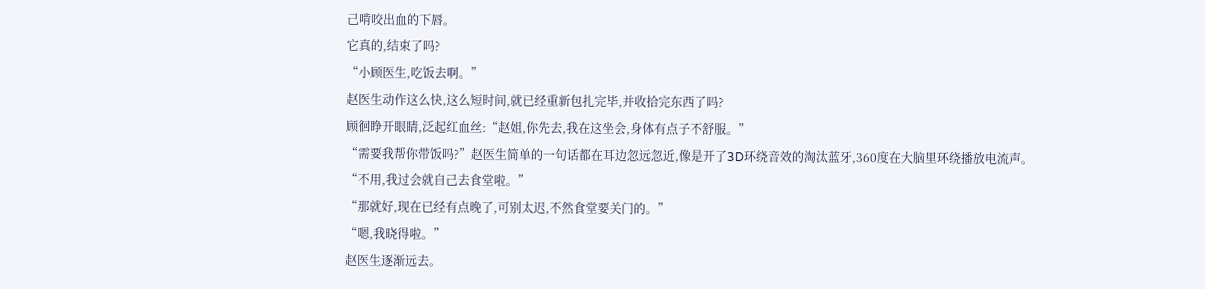己啃咬出血的下唇。
它真的,结束了吗?
“小顾医生,吃饭去啊。”
赵医生动作这么快,这么短时间,就已经重新包扎完毕,并收拾完东西了吗?
顾徊睁开眼睛,泛起红血丝:“赵姐,你先去,我在这坐会,身体有点子不舒服。”
“需要我帮你带饭吗?”赵医生简单的一句话都在耳边忽远忽近,像是开了3D环绕音效的淘汰蓝牙,360度在大脑里环绕播放电流声。
“不用,我过会就自己去食堂啦。”
“那就好,现在已经有点晚了,可别太迟,不然食堂要关门的。”
“嗯,我晓得啦。”
赵医生逐渐远去。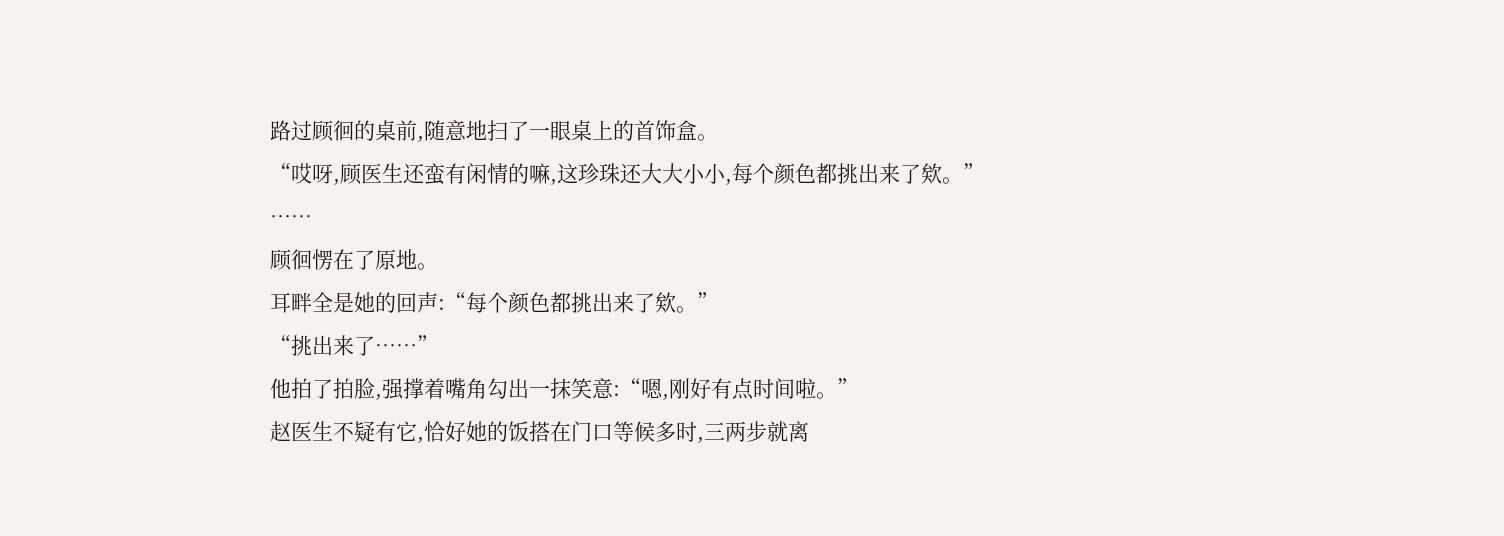路过顾徊的桌前,随意地扫了一眼桌上的首饰盒。
“哎呀,顾医生还蛮有闲情的嘛,这珍珠还大大小小,每个颜色都挑出来了欸。”
……
顾徊愣在了原地。
耳畔全是她的回声:“每个颜色都挑出来了欸。”
“挑出来了……”
他拍了拍脸,强撑着嘴角勾出一抹笑意:“嗯,刚好有点时间啦。”
赵医生不疑有它,恰好她的饭搭在门口等候多时,三两步就离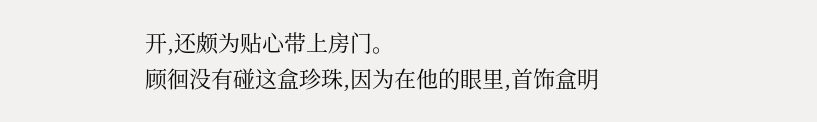开,还颇为贴心带上房门。
顾徊没有碰这盒珍珠,因为在他的眼里,首饰盒明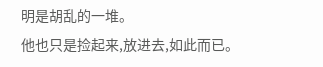明是胡乱的一堆。
他也只是捡起来,放进去,如此而已。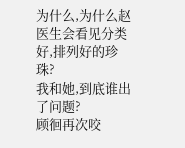为什么,为什么赵医生会看见分类好,排列好的珍珠?
我和她,到底谁出了问题?
顾徊再次咬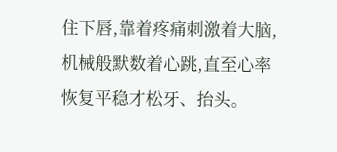住下唇,靠着疼痛刺激着大脑,机械般默数着心跳,直至心率恢复平稳才松牙、抬头。